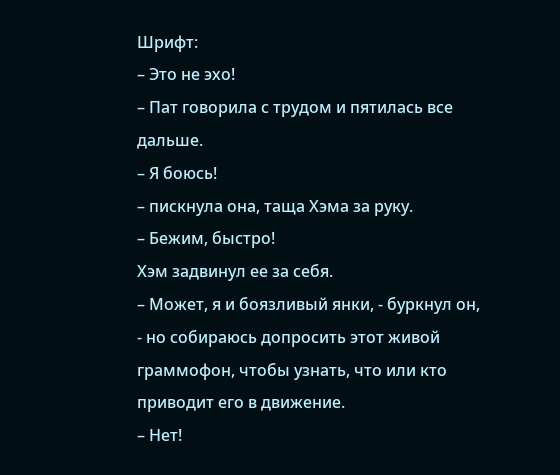Шрифт:
– Это не эхо!
– Пат говорила с трудом и пятилась все дальше.
– Я боюсь!
– пискнула она, таща Хэма за руку.
– Бежим, быстро!
Хэм задвинул ее за себя.
– Может, я и боязливый янки, - буркнул он, - но собираюсь допросить этот живой граммофон, чтобы узнать, что или кто приводит его в движение.
– Нет!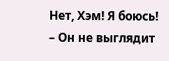Нет, Хэм! Я боюсь!
– Он не выглядит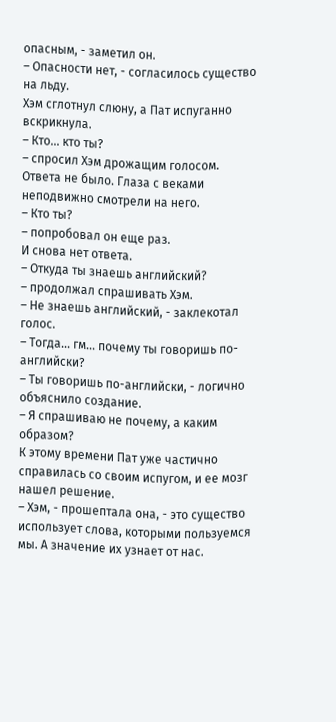опасным, - заметил он.
– Опасности нет, - согласилось существо на льду.
Хэм сглотнул слюну, а Пат испуганно вскрикнула.
– Кто... кто ты?
– спросил Хэм дрожащим голосом.
Ответа не было. Глаза с веками неподвижно смотрели на него.
– Кто ты?
– попробовал он еще раз.
И снова нет ответа.
– Откуда ты знаешь английский?
– продолжал спрашивать Хэм.
– Не знаешь английский, - заклекотал голос.
– Тогда... гм... почему ты говоришь по-английски?
– Ты говоришь по-английски, - логично объяснило создание.
– Я спрашиваю не почему, а каким образом?
К этому времени Пат уже частично справилась со своим испугом, и ее мозг нашел решение.
– Хэм, - прошептала она, - это существо использует слова, которыми пользуемся мы. А значение их узнает от нас.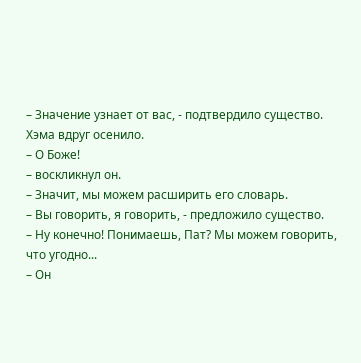– Значение узнает от вас, - подтвердило существо.
Хэма вдруг осенило.
– О Боже!
– воскликнул он.
– Значит, мы можем расширить его словарь.
– Вы говорить, я говорить, - предложило существо.
– Ну конечно! Понимаешь, Пат? Мы можем говорить, что угодно...
– Он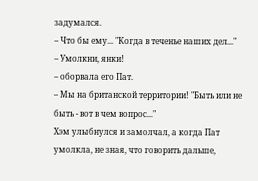задумался.
– Что бы ему... "Когда в теченье наших дел..."
– Умолкни, янки!
– оборвала его Пат.
– Мы на британской территории! "Быть или не быть - вот в чем вопрос..."
Хэм улыбнулся и замолчал, а когда Пат умолкла, не зная, что говорить дальше,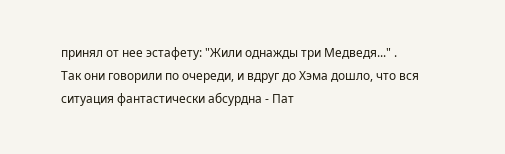принял от нее эстафету: "Жили однажды три Медведя..." .
Так они говорили по очереди, и вдруг до Хэма дошло, что вся ситуация фантастически абсурдна - Пат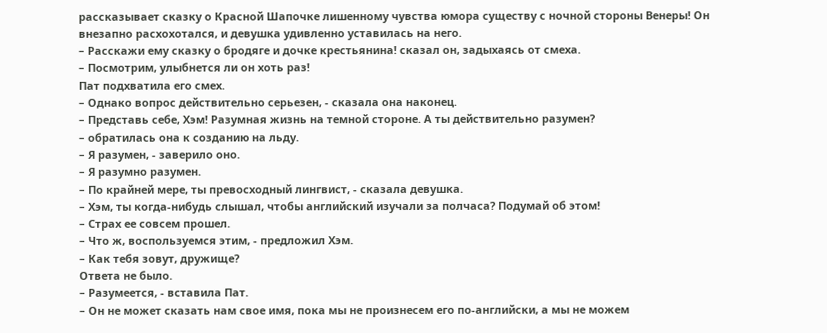рассказывает сказку о Красной Шапочке лишенному чувства юмора существу с ночной стороны Венеры! Он внезапно расхохотался, и девушка удивленно уставилась на него.
– Расскажи ему сказку о бродяге и дочке крестьянина! сказал он, задыхаясь от смеха.
– Посмотрим, улыбнется ли он хоть раз!
Пат подхватила его смех.
– Однако вопрос действительно серьезен, - сказала она наконец.
– Представь себе, Хэм! Разумная жизнь на темной стороне. А ты действительно разумен?
– обратилась она к созданию на льду.
– Я разумен, - заверило оно.
– Я разумно разумен.
– По крайней мере, ты превосходный лингвист, - сказала девушка.
– Хэм, ты когда-нибудь слышал, чтобы английский изучали за полчаса? Подумай об этом!
– Страх ее совсем прошел.
– Что ж, воспользуемся этим, - предложил Хэм.
– Как тебя зовут, дружище?
Ответа не было.
– Разумеется, - вставила Пат.
– Он не может сказать нам свое имя, пока мы не произнесем его по-английски, а мы не можем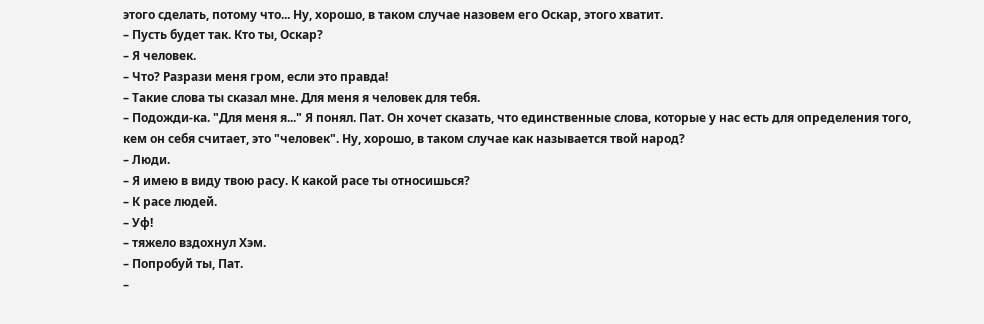этого сделать, потому что... Ну, хорошо, в таком случае назовем его Оскар, этого хватит.
– Пусть будет так. Кто ты, Оскар?
– Я человек.
– Что? Разрази меня гром, если это правда!
– Такие слова ты сказал мне. Для меня я человек для тебя.
– Подожди-ка. "Для меня я..." Я понял. Пат. Он хочет сказать, что единственные слова, которые у нас есть для определения того, кем он себя считает, это "человек". Ну, хорошо, в таком случае как называется твой народ?
– Люди.
– Я имею в виду твою расу. К какой расе ты относишься?
– К расе людей.
– Уф!
– тяжело вздохнул Хэм.
– Попробуй ты, Пат.
–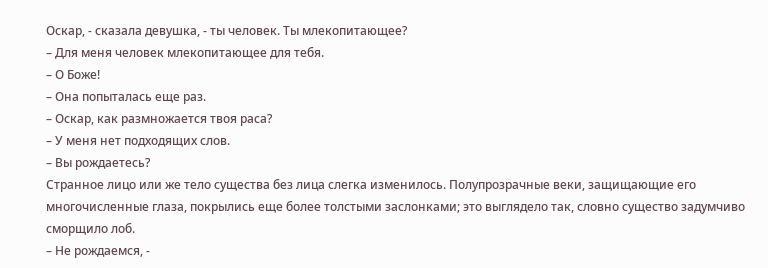Оскар, - сказала девушка, - ты человек. Ты млекопитающее?
– Для меня человек млекопитающее для тебя.
– О Боже!
– Она попыталась еще раз.
– Оскар, как размножается твоя раса?
– У меня нет подходящих слов.
– Вы рождаетесь?
Странное лицо или же тело существа без лица слегка изменилось. Полупрозрачные веки, защищающие его многочисленные глаза, покрылись еще более толстыми заслонками; это выглядело так, словно существо задумчиво сморщило лоб.
– Не рождаемся, -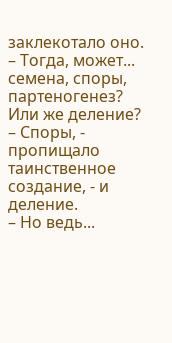заклекотало оно.
– Тогда, может... семена, споры, партеногенез? Или же деление?
– Споры, - пропищало таинственное создание, - и деление.
– Но ведь...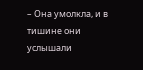– Она умолкла, и в тишине они услышали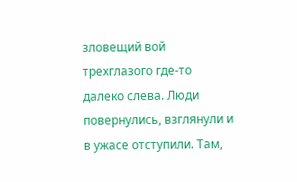зловещий вой трехглазого где-то далеко слева. Люди повернулись, взглянули и в ужасе отступили. Там,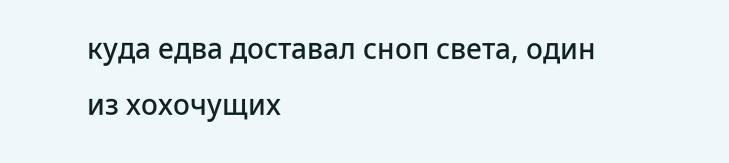куда едва доставал сноп света, один из хохочущих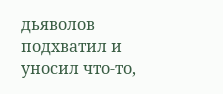дьяволов подхватил и уносил что-то,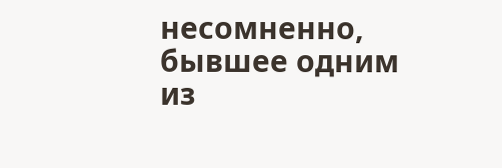несомненно, бывшее одним из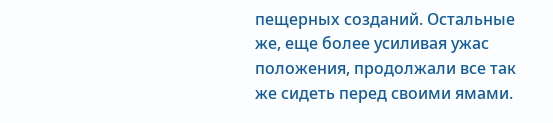пещерных созданий. Остальные же, еще более усиливая ужас положения, продолжали все так же сидеть перед своими ямами.